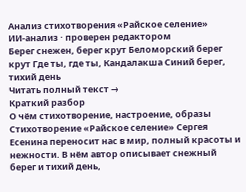Анализ стихотворения «Райское селение»
ИИ-анализ · проверен редактором
Берег снежен, берег крут Беломорский берег крут Где ты, где ты, Кандалакша Синий берег, тихий день
Читать полный текст →
Краткий разбор
О чём стихотворение, настроение, образы
Стихотворение «Райское селение» Сергея Есенина переносит нас в мир, полный красоты и нежности. В нём автор описывает снежный берег и тихий день,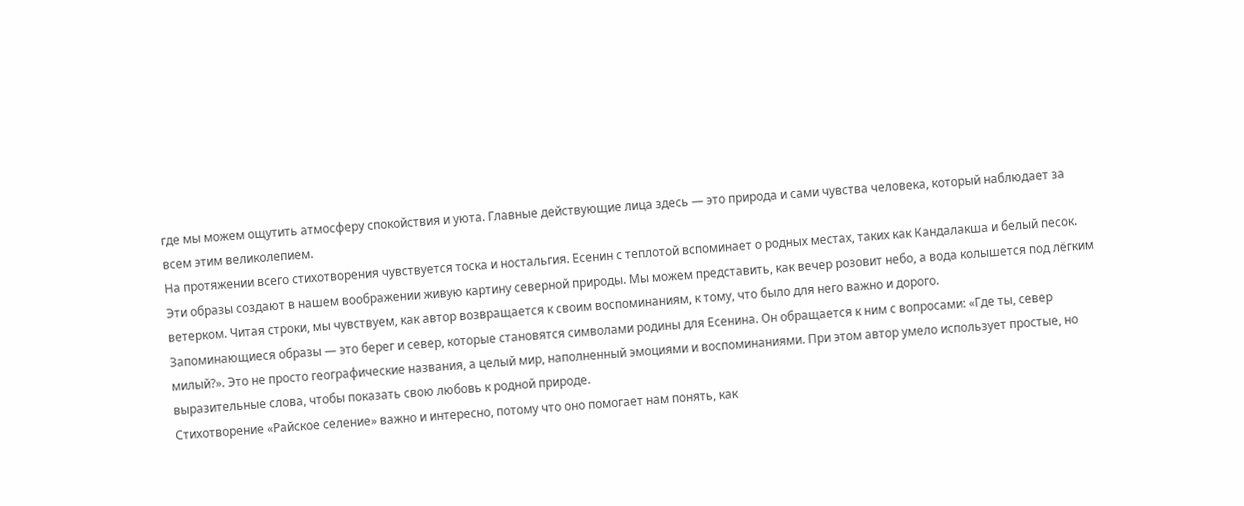где мы можем ощутить атмосферу спокойствия и уюта. Главные действующие лица здесь — это природа и сами чувства человека, который наблюдает за всем этим великолепием.
На протяжении всего стихотворения чувствуется тоска и ностальгия. Есенин с теплотой вспоминает о родных местах, таких как Кандалакша и белый песок. Эти образы создают в нашем воображении живую картину северной природы. Мы можем представить, как вечер розовит небо, а вода колышется под лёгким ветерком. Читая строки, мы чувствуем, как автор возвращается к своим воспоминаниям, к тому, что было для него важно и дорого.
Запоминающиеся образы — это берег и север, которые становятся символами родины для Есенина. Он обращается к ним с вопросами: «Где ты, север милый?». Это не просто географические названия, а целый мир, наполненный эмоциями и воспоминаниями. При этом автор умело использует простые, но выразительные слова, чтобы показать свою любовь к родной природе.
Стихотворение «Райское селение» важно и интересно, потому что оно помогает нам понять, как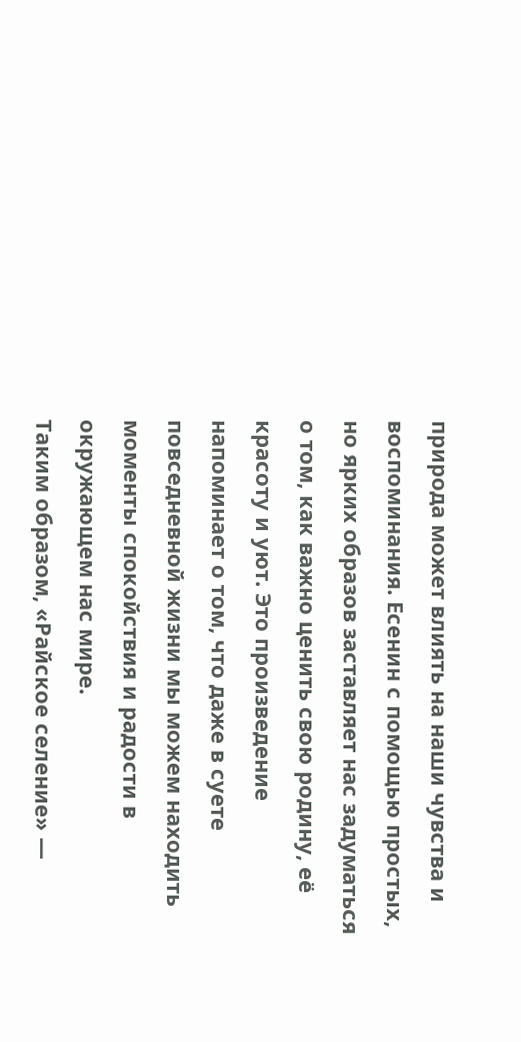природа может влиять на наши чувства и воспоминания. Есенин с помощью простых, но ярких образов заставляет нас задуматься о том, как важно ценить свою родину, её красоту и уют. Это произведение напоминает о том, что даже в суете повседневной жизни мы можем находить моменты спокойствия и радости в окружающем нас мире.
Таким образом, «Райское селение» —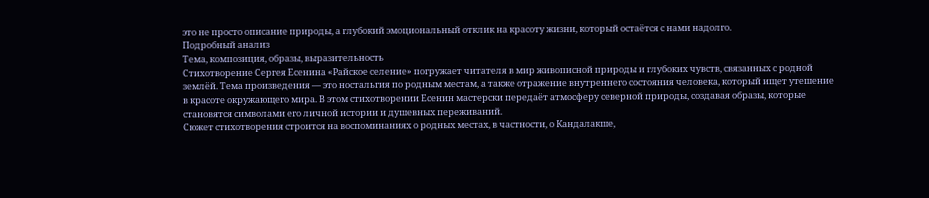это не просто описание природы, а глубокий эмоциональный отклик на красоту жизни, который остаётся с нами надолго.
Подробный анализ
Тема, композиция, образы, выразительность
Стихотворение Сергея Есенина «Райское селение» погружает читателя в мир живописной природы и глубоких чувств, связанных с родной землёй. Тема произведения — это ностальгия по родным местам, а также отражение внутреннего состояния человека, который ищет утешение в красоте окружающего мира. В этом стихотворении Есенин мастерски передаёт атмосферу северной природы, создавая образы, которые становятся символами его личной истории и душевных переживаний.
Сюжет стихотворения строится на воспоминаниях о родных местах, в частности, о Кандалакше,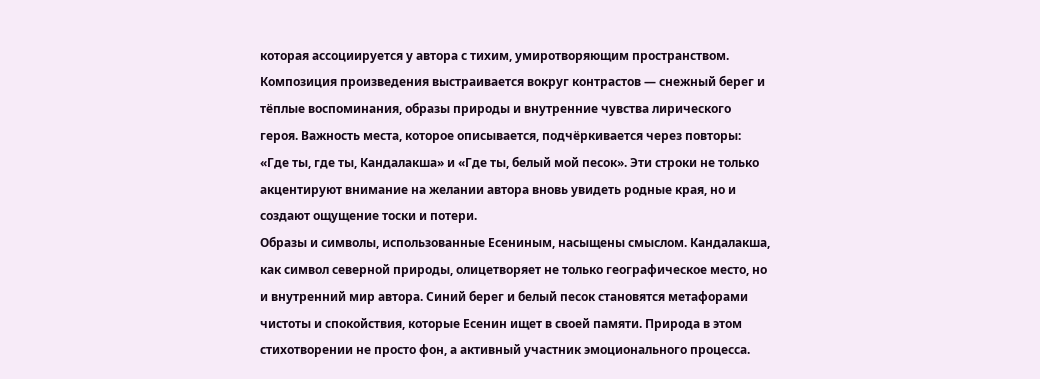которая ассоциируется у автора с тихим, умиротворяющим пространством. Композиция произведения выстраивается вокруг контрастов — снежный берег и тёплые воспоминания, образы природы и внутренние чувства лирического героя. Важность места, которое описывается, подчёркивается через повторы: «Где ты, где ты, Кандалакша» и «Где ты, белый мой песок». Эти строки не только акцентируют внимание на желании автора вновь увидеть родные края, но и создают ощущение тоски и потери.
Образы и символы, использованные Есениным, насыщены смыслом. Кандалакша, как символ северной природы, олицетворяет не только географическое место, но и внутренний мир автора. Синий берег и белый песок становятся метафорами чистоты и спокойствия, которые Есенин ищет в своей памяти. Природа в этом стихотворении не просто фон, а активный участник эмоционального процесса.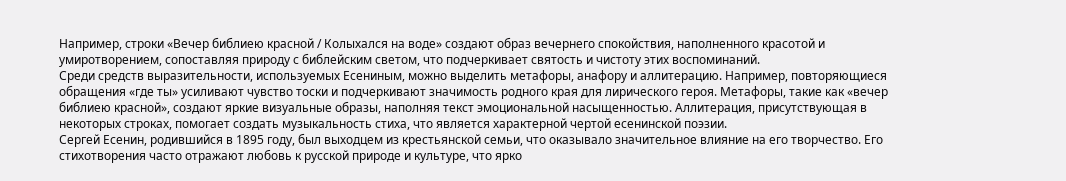Например, строки «Вечер библиею красной / Колыхался на воде» создают образ вечернего спокойствия, наполненного красотой и умиротворением, сопоставляя природу с библейским светом, что подчеркивает святость и чистоту этих воспоминаний.
Среди средств выразительности, используемых Есениным, можно выделить метафоры, анафору и аллитерацию. Например, повторяющиеся обращения «где ты» усиливают чувство тоски и подчеркивают значимость родного края для лирического героя. Метафоры, такие как «вечер библиею красной», создают яркие визуальные образы, наполняя текст эмоциональной насыщенностью. Аллитерация, присутствующая в некоторых строках, помогает создать музыкальность стиха, что является характерной чертой есенинской поэзии.
Сергей Есенин, родившийся в 1895 году, был выходцем из крестьянской семьи, что оказывало значительное влияние на его творчество. Его стихотворения часто отражают любовь к русской природе и культуре, что ярко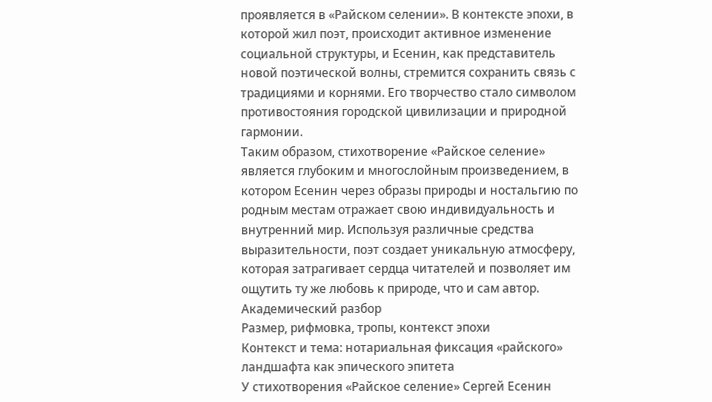проявляется в «Райском селении». В контексте эпохи, в которой жил поэт, происходит активное изменение социальной структуры, и Есенин, как представитель новой поэтической волны, стремится сохранить связь с традициями и корнями. Его творчество стало символом противостояния городской цивилизации и природной гармонии.
Таким образом, стихотворение «Райское селение» является глубоким и многослойным произведением, в котором Есенин через образы природы и ностальгию по родным местам отражает свою индивидуальность и внутренний мир. Используя различные средства выразительности, поэт создает уникальную атмосферу, которая затрагивает сердца читателей и позволяет им ощутить ту же любовь к природе, что и сам автор.
Академический разбор
Размер, рифмовка, тропы, контекст эпохи
Контекст и тема: нотариальная фиксация «райского» ландшафта как эпического эпитета
У стихотворения «Райское селение» Сергей Есенин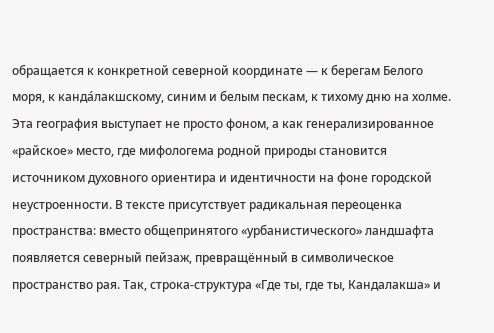обращается к конкретной северной координате — к берегам Белого моря, к канда́лакшскому, синим и белым пескам, к тихому дню на холме. Эта география выступает не просто фоном, а как генерализированное «райское» место, где мифологема родной природы становится источником духовного ориентира и идентичности на фоне городской неустроенности. В тексте присутствует радикальная переоценка пространства: вместо общепринятого «урбанистического» ландшафта появляется северный пейзаж, превращённый в символическое пространство рая. Так, строка-структура «Где ты, где ты, Кандалакша» и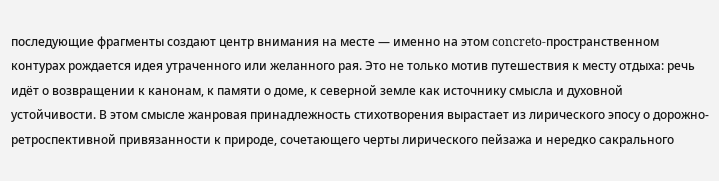последующие фрагменты создают центр внимания на месте — именно на этом concreto-пространственном контурах рождается идея утраченного или желанного рая. Это не только мотив путешествия к месту отдыха: речь идёт о возвращении к канонам, к памяти о доме, к северной земле как источнику смысла и духовной устойчивости. В этом смысле жанровая принадлежность стихотворения вырастает из лирического эпосу о дорожно-ретроспективной привязанности к природе, сочетающего черты лирического пейзажа и нередко сакрального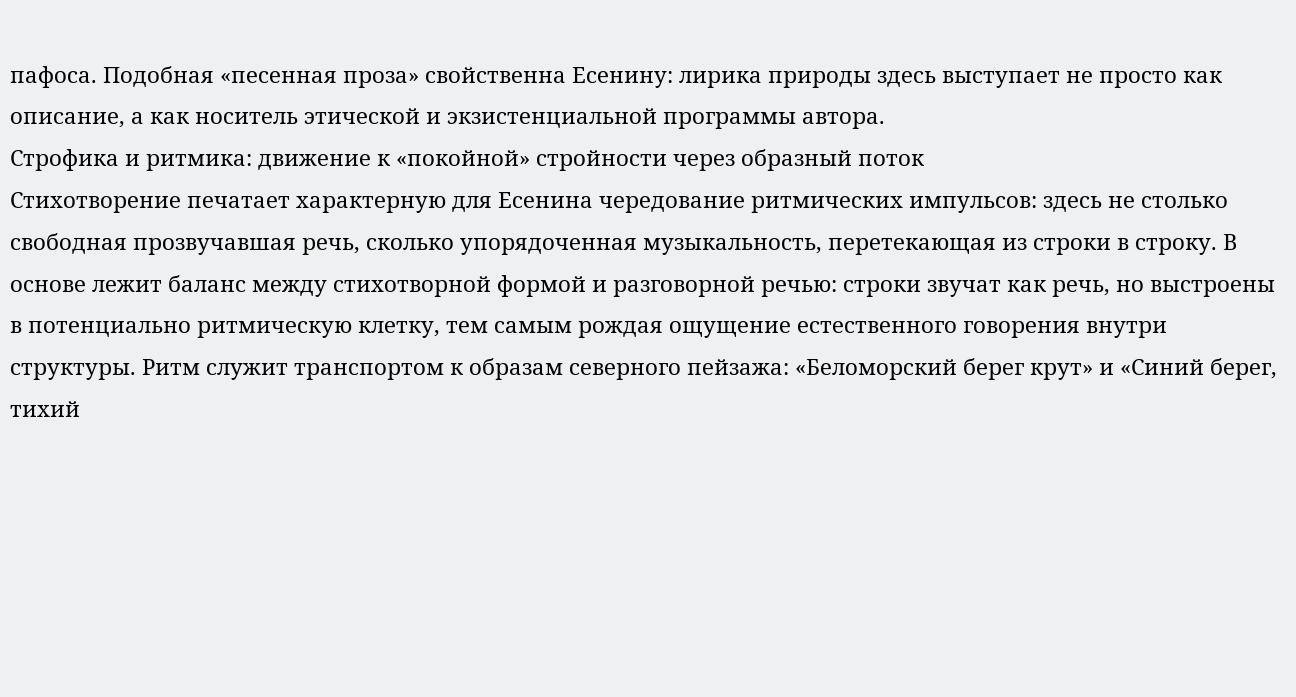пафоса. Подобная «песенная проза» свойственна Есенину: лирика природы здесь выступает не просто как описание, а как носитель этической и экзистенциальной программы автора.
Строфика и ритмика: движение к «покойной» стройности через образный поток
Стихотворение печатает характерную для Есенина чередование ритмических импульсов: здесь не столько свободная прозвучавшая речь, сколько упорядоченная музыкальность, перетекающая из строки в строку. В основе лежит баланс между стихотворной формой и разговорной речью: строки звучат как речь, но выстроены в потенциально ритмическую клетку, тем самым рождая ощущение естественного говорения внутри структуры. Ритм служит транспортом к образам северного пейзажа: «Беломорский берег крут» и «Синий берег, тихий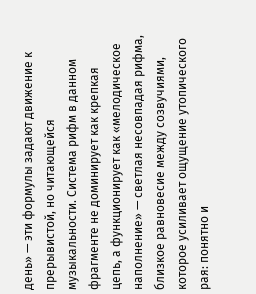день» — эти формулы задают движение к прерывистой, но читающейся музыкальности. Система рифм в данном фрагменте не доминирует как крепкая цепь, а функционирует как «мелодическое наполнение» — светлая несовпадая рифма, близкое равновесие между созвучиями, которое усиливает ощущение утопического рая: понятно и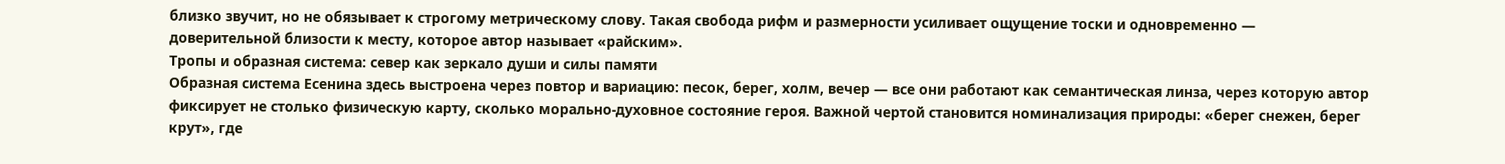близко звучит, но не обязывает к строгому метрическому слову. Такая свобода рифм и размерности усиливает ощущение тоски и одновременно — доверительной близости к месту, которое автор называет «райским».
Тропы и образная система: север как зеркало души и силы памяти
Образная система Есенина здесь выстроена через повтор и вариацию: песок, берег, холм, вечер — все они работают как семантическая линза, через которую автор фиксирует не столько физическую карту, сколько морально-духовное состояние героя. Важной чертой становится номинализация природы: «берег снежен, берег крут», где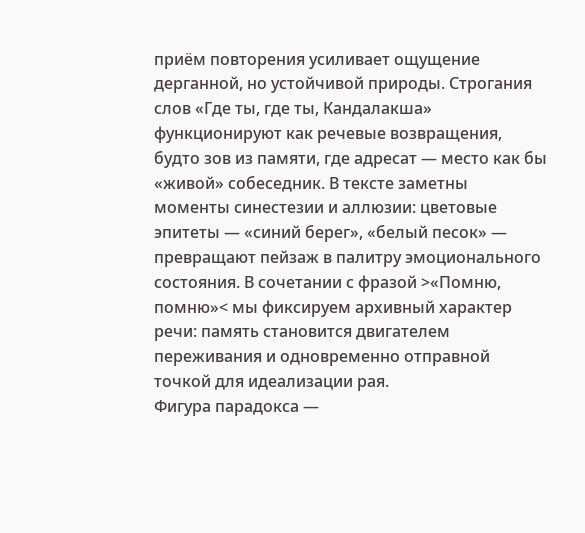приём повторения усиливает ощущение дерганной, но устойчивой природы. Строгания слов «Где ты, где ты, Кандалакша» функционируют как речевые возвращения, будто зов из памяти, где адресат — место как бы «живой» собеседник. В тексте заметны моменты синестезии и аллюзии: цветовые эпитеты — «синий берег», «белый песок» — превращают пейзаж в палитру эмоционального состояния. В сочетании с фразой >«Помню, помню»< мы фиксируем архивный характер речи: память становится двигателем переживания и одновременно отправной точкой для идеализации рая.
Фигура парадокса —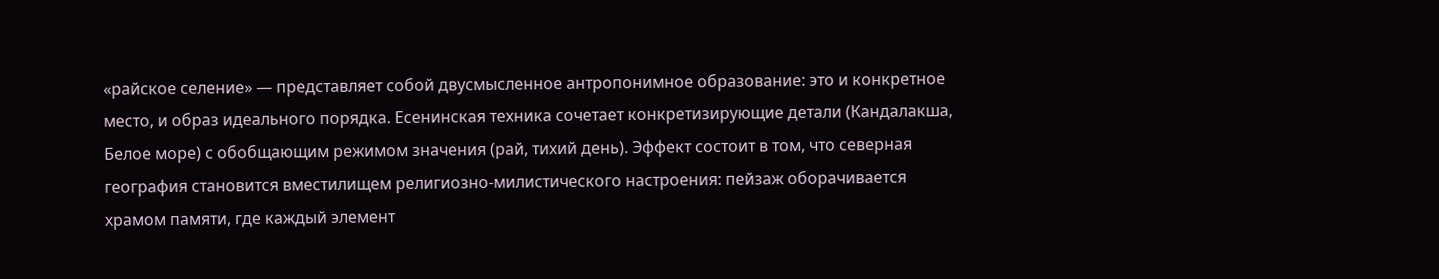«райское селение» — представляет собой двусмысленное антропонимное образование: это и конкретное место, и образ идеального порядка. Есенинская техника сочетает конкретизирующие детали (Кандалакша, Белое море) с обобщающим режимом значения (рай, тихий день). Эффект состоит в том, что северная география становится вместилищем религиозно-милистического настроения: пейзаж оборачивается храмом памяти, где каждый элемент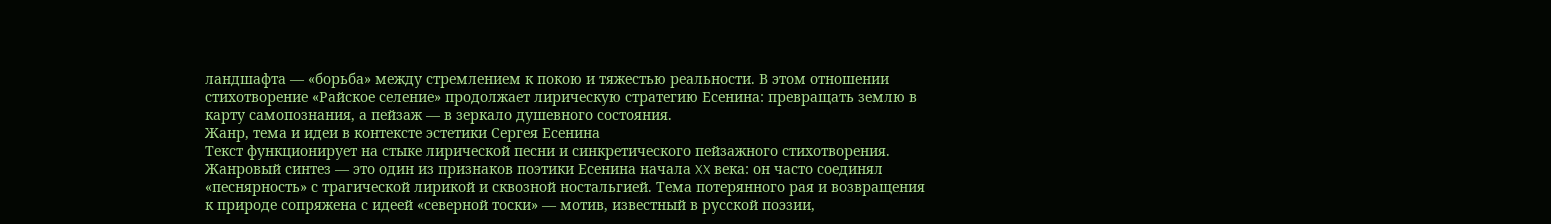ландшафта — «борьба» между стремлением к покою и тяжестью реальности. В этом отношении стихотворение «Райское селение» продолжает лирическую стратегию Есенина: превращать землю в карту самопознания, а пейзаж — в зеркало душевного состояния.
Жанр, тема и идеи в контексте эстетики Сергея Есенина
Текст функционирует на стыке лирической песни и синкретического пейзажного стихотворения. Жанровый синтез — это один из признаков поэтики Есенина начала XX века: он часто соединял «песнярность» с трагической лирикой и сквозной ностальгией. Тема потерянного рая и возвращения к природе сопряжена с идеей «северной тоски» — мотив, известный в русской поэзии,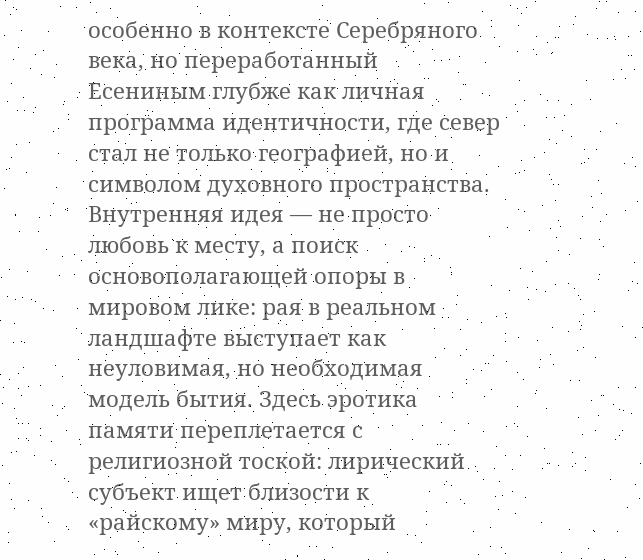особенно в контексте Серебряного века, но переработанный Есениным глубже как личная программа идентичности, где север стал не только географией, но и символом духовного пространства. Внутренняя идея — не просто любовь к месту, а поиск основополагающей опоры в мировом лике: рая в реальном ландшафте выступает как неуловимая, но необходимая модель бытия. Здесь эротика памяти переплетается с религиозной тоской: лирический субъект ищет близости к «райскому» миру, который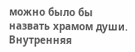можно было бы назвать храмом души.
Внутренняя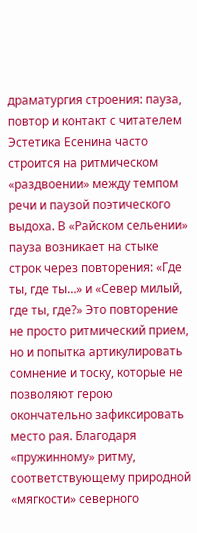драматургия строения: пауза, повтор и контакт с читателем
Эстетика Есенина часто строится на ритмическом «раздвоении» между темпом речи и паузой поэтического выдоха. В «Райском сельении» пауза возникает на стыке строк через повторения: «Где ты, где ты…» и «Север милый, где ты, где?» Это повторение не просто ритмический прием, но и попытка артикулировать сомнение и тоску, которые не позволяют герою окончательно зафиксировать место рая. Благодаря «пружинному» ритму, соответствующему природной «мягкости» северного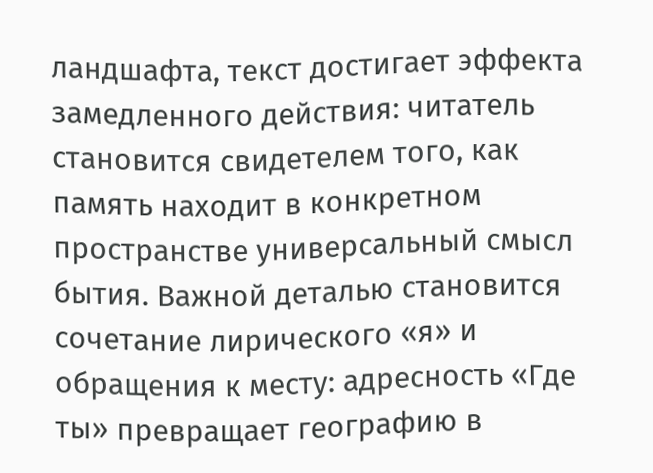ландшафта, текст достигает эффекта замедленного действия: читатель становится свидетелем того, как память находит в конкретном пространстве универсальный смысл бытия. Важной деталью становится сочетание лирического «я» и обращения к месту: адресность «Где ты» превращает географию в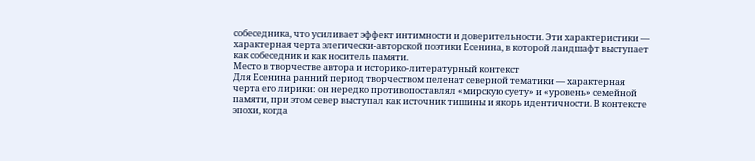собеседника, что усиливает эффект интимности и доверительности. Эти характеристики — характерная черта элегически-авторской поэтики Есенина, в которой ландшафт выступает как собеседник и как носитель памяти.
Место в творчестве автора и историко-литературный контекст
Для Есенина ранний период творчеством пеленат северной тематики — характерная черта его лирики: он нередко противопоставлял «мирскую суету» и «уровень» семейной памяти, при этом север выступал как источник тишины и якорь идентичности. В контексте эпохи, когда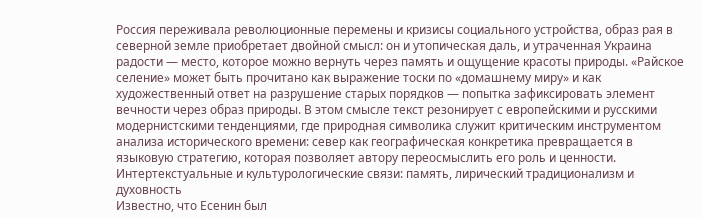Россия переживала революционные перемены и кризисы социального устройства, образ рая в северной земле приобретает двойной смысл: он и утопическая даль, и утраченная Украина радости — место, которое можно вернуть через память и ощущение красоты природы. «Райское селение» может быть прочитано как выражение тоски по «домашнему миру» и как художественный ответ на разрушение старых порядков — попытка зафиксировать элемент вечности через образ природы. В этом смысле текст резонирует с европейскими и русскими модернистскими тенденциями, где природная символика служит критическим инструментом анализа исторического времени: север как географическая конкретика превращается в языковую стратегию, которая позволяет автору переосмыслить его роль и ценности.
Интертекстуальные и культурологические связи: память, лирический традиционализм и духовность
Известно, что Есенин был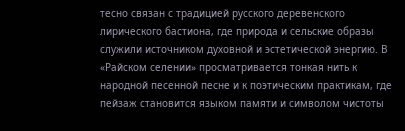тесно связан с традицией русского деревенского лирического бастиона, где природа и сельские образы служили источником духовной и эстетической энергию. В «Райском селении» просматривается тонкая нить к народной песенной песне и к поэтическим практикам, где пейзаж становится языком памяти и символом чистоты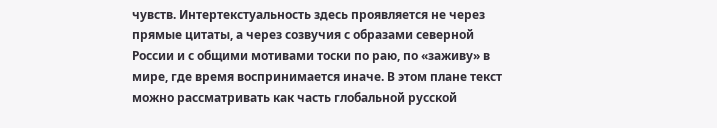чувств. Интертекстуальность здесь проявляется не через прямые цитаты, а через созвучия с образами северной России и с общими мотивами тоски по раю, по «заживу» в мире, где время воспринимается иначе. В этом плане текст можно рассматривать как часть глобальной русской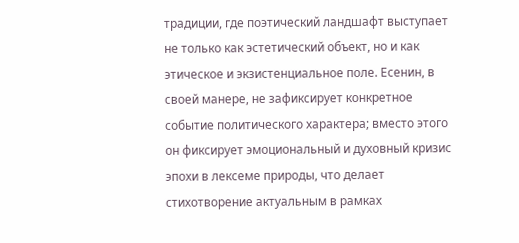традиции, где поэтический ландшафт выступает не только как эстетический объект, но и как этическое и экзистенциальное поле. Есенин, в своей манере, не зафиксирует конкретное событие политического характера; вместо этого он фиксирует эмоциональный и духовный кризис эпохи в лексеме природы, что делает стихотворение актуальным в рамках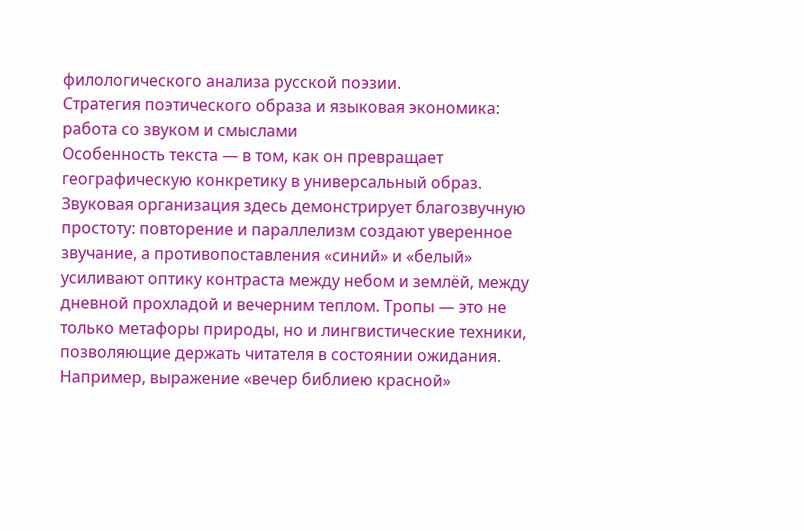филологического анализа русской поэзии.
Стратегия поэтического образа и языковая экономика: работа со звуком и смыслами
Особенность текста — в том, как он превращает географическую конкретику в универсальный образ. Звуковая организация здесь демонстрирует благозвучную простоту: повторение и параллелизм создают уверенное звучание, а противопоставления «синий» и «белый» усиливают оптику контраста между небом и землёй, между дневной прохладой и вечерним теплом. Тропы — это не только метафоры природы, но и лингвистические техники, позволяющие держать читателя в состоянии ожидания. Например, выражение «вечер библиею красной»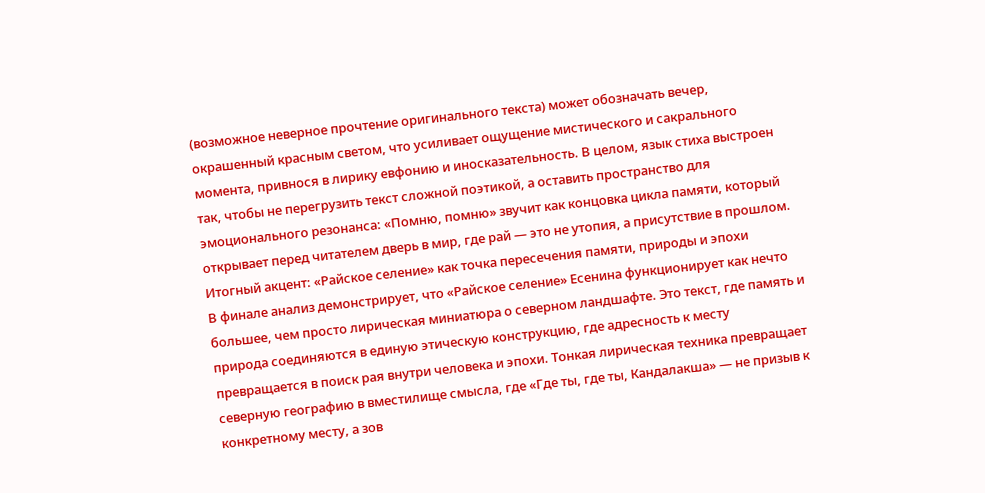(возможное неверное прочтение оригинального текста) может обозначать вечер, окрашенный красным светом, что усиливает ощущение мистического и сакрального момента, привнося в лирику евфонию и иносказательность. В целом, язык стиха выстроен так, чтобы не перегрузить текст сложной поэтикой, а оставить пространство для эмоционального резонанса: «Помню, помню» звучит как концовка цикла памяти, который открывает перед читателем дверь в мир, где рай — это не утопия, а присутствие в прошлом.
Итогный акцент: «Райское селение» как точка пересечения памяти, природы и эпохи
В финале анализ демонстрирует, что «Райское селение» Есенина функционирует как нечто большее, чем просто лирическая миниатюра о северном ландшафте. Это текст, где память и природа соединяются в единую этическую конструкцию, где адресность к месту превращается в поиск рая внутри человека и эпохи. Тонкая лирическая техника превращает северную географию в вместилище смысла, где «Где ты, где ты, Кандалакша» — не призыв к конкретному месту, а зов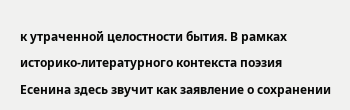к утраченной целостности бытия. В рамках историко-литературного контекста поэзия Есенина здесь звучит как заявление о сохранении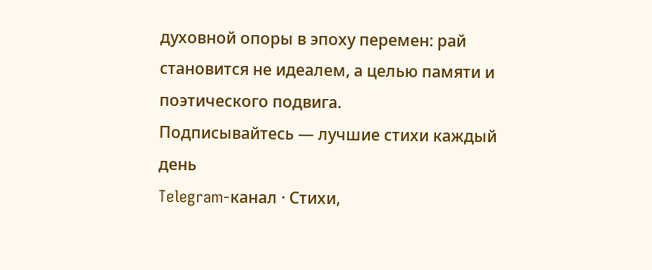духовной опоры в эпоху перемен: рай становится не идеалем, а целью памяти и поэтического подвига.
Подписывайтесь — лучшие стихи каждый день
Telegram-канал · Стихи,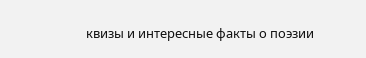квизы и интересные факты о поэзии